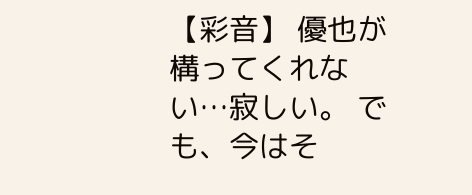【彩音】 優也が構ってくれない…寂しい。 でも、今はそ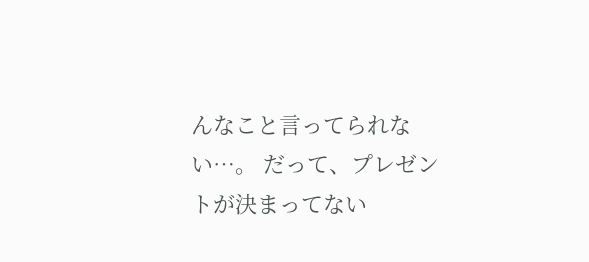んなこと言ってられない…。 だって、プレゼントが決まってない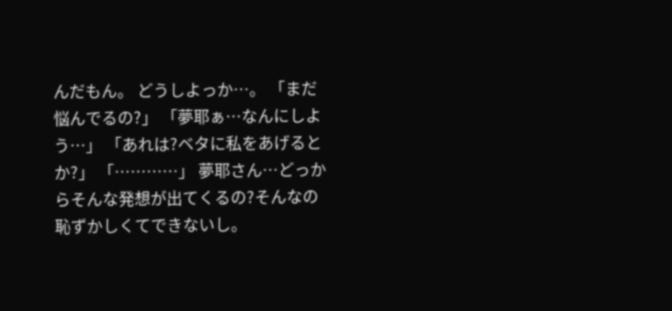んだもん。 どうしよっか…。 「まだ悩んでるの?」 「夢耶ぁ…なんにしよう…」 「あれは?ベタに私をあげるとか?」 「…………」 夢耶さん…どっからそんな発想が出てくるの?そんなの恥ずかしくてできないし。